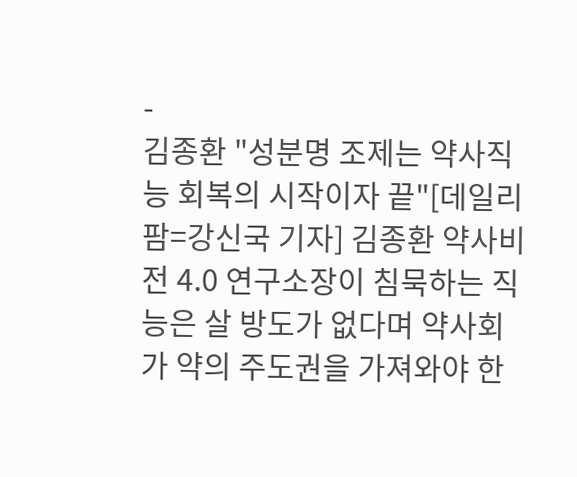-
김종환 "성분명 조제는 약사직능 회복의 시작이자 끝"[데일리팜=강신국 기자] 김종환 약사비전 4.0 연구소장이 침묵하는 직능은 살 방도가 없다며 약사회가 약의 주도권을 가져와야 한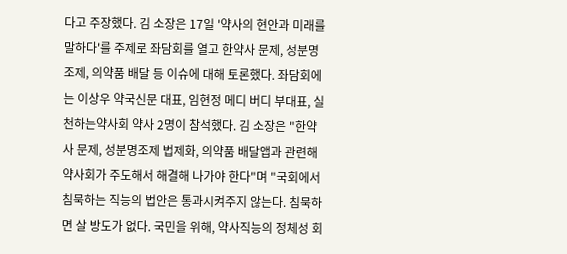다고 주장했다. 김 소장은 17일 '약사의 현안과 미래를 말하다'를 주제로 좌담회를 열고 한약사 문제, 성분명 조제, 의약품 배달 등 이슈에 대해 토론했다. 좌담회에는 이상우 약국신문 대표, 임현정 메디 버디 부대표, 실천하는약사회 약사 2명이 참석했다. 김 소장은 "한약사 문제, 성분명조제 법제화, 의약품 배달앱과 관련해 약사회가 주도해서 해결해 나가야 한다"며 "국회에서 침묵하는 직능의 법안은 통과시켜주지 않는다. 침묵하면 살 방도가 없다. 국민을 위해, 약사직능의 정체성 회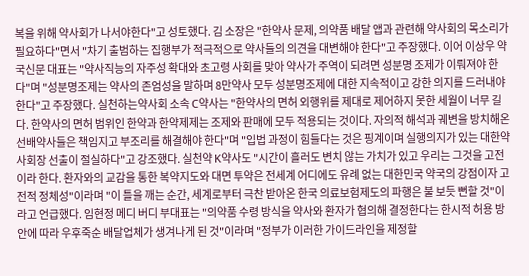복을 위해 약사회가 나서야한다"고 성토했다. 김 소장은 "한약사 문제, 의약품 배달 앱과 관련해 약사회의 목소리가 필요하다"면서 "차기 출범하는 집행부가 적극적으로 약사들의 의견을 대변해야 한다"고 주장했다. 이어 이상우 약국신문 대표는 "약사직능의 자주성 확대와 초고령 사회를 맞아 약사가 주역이 되려면 성분명 조제가 이뤄져야 한다"며 "성분명조제는 약사의 존엄성을 말하며 8만약사 모두 성분명조제에 대한 지속적이고 강한 의지를 드러내야 한다"고 주장했다. 실천하는약사회 소속 C약사는 "한약사의 면허 외행위를 제대로 제어하지 못한 세월이 너무 길다. 한약사의 면허 범위인 한약과 한약제제는 조제와 판매에 모두 적용되는 것이다. 자의적 해석과 궤변을 방치해온 선배약사들은 책임지고 부조리를 해결해야 한다"며 "입법 과정이 힘들다는 것은 핑계이며 실행의지가 있는 대한약사회장 선출이 절실하다"고 강조했다. 실천약 K약사도 "시간이 흘러도 변치 않는 가치가 있고 우리는 그것을 고전이라 한다. 환자와의 교감을 통한 복약지도와 대면 투약은 전세계 어디에도 유례 없는 대한민국 약국의 강점이자 고전적 정체성"이라며 "이 틀을 깨는 순간, 세계로부터 극찬 받아온 한국 의료보험제도의 파행은 불 보듯 뻔할 것"이라고 언급했다. 임현정 메디 버디 부대표는 "의약품 수령 방식을 약사와 환자가 협의해 결정한다는 한시적 허용 방안에 따라 우후죽순 배달업체가 생겨나게 된 것"이라며 "정부가 이러한 가이드라인을 제정할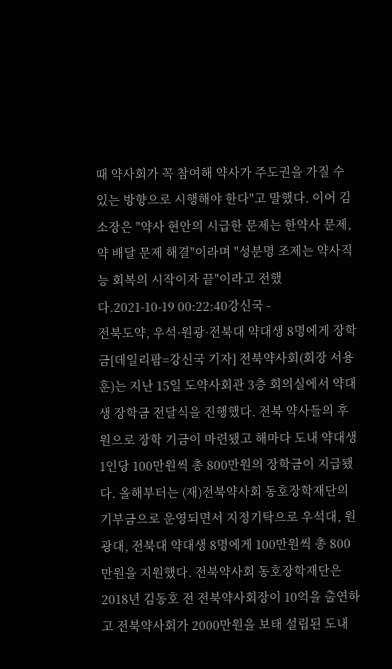때 약사회가 꼭 참여해 약사가 주도권을 가질 수 있는 방향으로 시행해야 한다"고 말했다. 이어 김 소장은 "약사 현안의 시급한 문제는 한약사 문제, 약 배달 문제 해결"이라며 "성분명 조제는 약사직능 회복의 시작이자 끝"이라고 전했다.2021-10-19 00:22:40강신국 -
전북도약, 우석·원광·전북대 약대생 8명에게 장학금[데일리팜=강신국 기자] 전북약사회(회장 서용훈)는 지난 15일 도약사회관 3층 회의실에서 약대생 장학금 전달식을 진행했다. 전북 약사들의 후원으로 장학 기금이 마련됐고 해마다 도내 약대생 1인당 100만원씩 총 800만원의 장학금이 지급됐다. 올해부터는 (재)전북약사회 동호장학재단의 기부금으로 운영되면서 지정기탁으로 우석대, 원광대, 전북대 약대생 8명에게 100만원씩 총 800만원을 지원했다. 전북약사회 동호장학재단은 2018년 김동호 전 전북약사회장이 10억을 출연하고 전북약사회가 2000만원을 보태 설립된 도내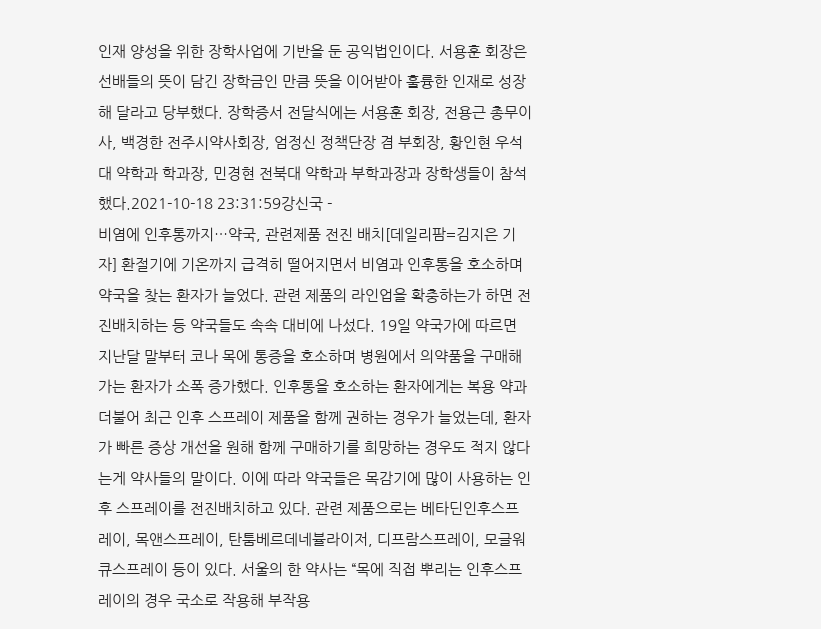인재 양성을 위한 장학사업에 기반을 둔 공익법인이다. 서용훈 회장은 선배들의 뜻이 담긴 장학금인 만큼 뜻을 이어받아 훌륭한 인재로 성장해 달라고 당부했다. 장학증서 전달식에는 서용훈 회장, 전용근 총무이사, 백경한 전주시약사회장, 엄정신 정책단장 겸 부회장, 황인현 우석대 약학과 학과장, 민경현 전북대 약학과 부학과장과 장학생들이 참석했다.2021-10-18 23:31:59강신국 -
비염에 인후통까지…약국, 관련제품 전진 배치[데일리팜=김지은 기자] 환절기에 기온까지 급격히 떨어지면서 비염과 인후통을 호소하며 약국을 찾는 환자가 늘었다. 관련 제품의 라인업을 확충하는가 하면 전진배치하는 등 약국들도 속속 대비에 나섰다. 19일 약국가에 따르면 지난달 말부터 코나 목에 통증을 호소하며 병원에서 의약품을 구매해 가는 환자가 소폭 증가했다. 인후통을 호소하는 환자에게는 복용 약과 더불어 최근 인후 스프레이 제품을 함께 권하는 경우가 늘었는데, 환자가 빠른 증상 개선을 원해 함께 구매하기를 희망하는 경우도 적지 않다는게 약사들의 말이다. 이에 따라 약국들은 목감기에 많이 사용하는 인후 스프레이를 전진배치하고 있다. 관련 제품으로는 베타딘인후스프레이, 목앤스프레이, 탄툼베르데네뷸라이저, 디프람스프레이, 모글워큐스프레이 등이 있다. 서울의 한 약사는 “목에 직접 뿌리는 인후스프레이의 경우 국소로 작용해 부작용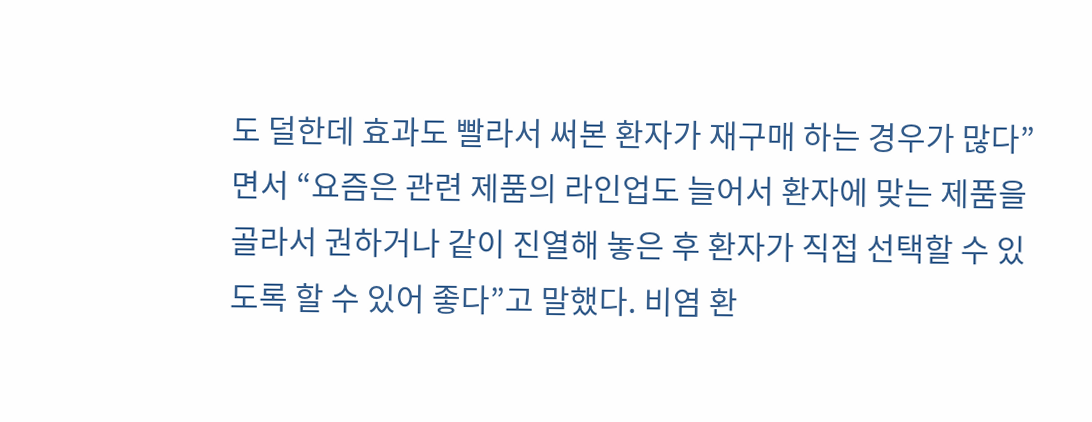도 덜한데 효과도 빨라서 써본 환자가 재구매 하는 경우가 많다”면서 “요즘은 관련 제품의 라인업도 늘어서 환자에 맞는 제품을 골라서 권하거나 같이 진열해 놓은 후 환자가 직접 선택할 수 있도록 할 수 있어 좋다”고 말했다. 비염 환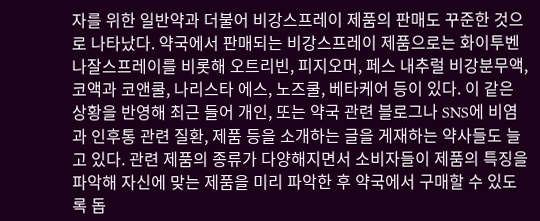자를 위한 일반약과 더불어 비강스프레이 제품의 판매도 꾸준한 것으로 나타났다. 약국에서 판매되는 비강스프레이 제품으로는 화이투벤 나잘스프레이를 비롯해 오트리빈, 피지오머, 페스 내추럴 비강분무액, 코액과 코앤쿨, 나리스타 에스, 노즈쿨, 베타케어 등이 있다. 이 같은 상황을 반영해 최근 들어 개인, 또는 약국 관련 블로그나 SNS에 비염과 인후통 관련 질환, 제품 등을 소개하는 글을 게재하는 약사들도 늘고 있다. 관련 제품의 종류가 다양해지면서 소비자들이 제품의 특징을 파악해 자신에 맞는 제품을 미리 파악한 후 약국에서 구매할 수 있도록 돕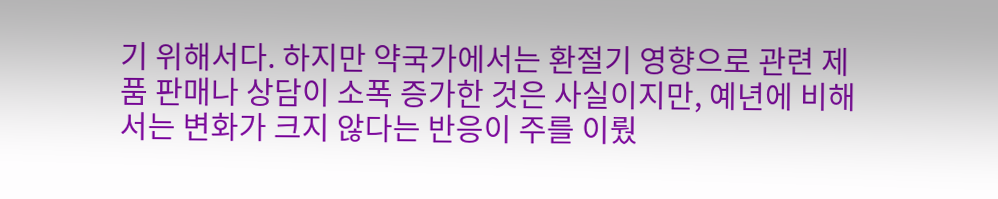기 위해서다. 하지만 약국가에서는 환절기 영향으로 관련 제품 판매나 상담이 소폭 증가한 것은 사실이지만, 예년에 비해서는 변화가 크지 않다는 반응이 주를 이뤘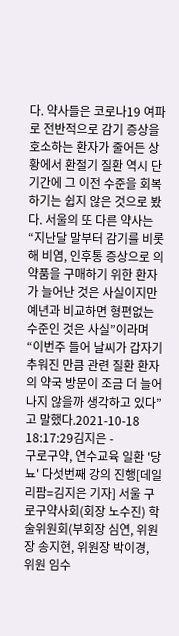다. 약사들은 코로나19 여파로 전반적으로 감기 증상을 호소하는 환자가 줄어든 상황에서 환절기 질환 역시 단기간에 그 이전 수준을 회복하기는 쉽지 않은 것으로 봤다. 서울의 또 다른 약사는 “지난달 말부터 감기를 비롯해 비염, 인후통 증상으로 의약품을 구매하기 위한 환자가 늘어난 것은 사실이지만 예년과 비교하면 형편없는 수준인 것은 사실”이라며 “이번주 들어 날씨가 갑자기 추워진 만큼 관련 질환 환자의 약국 방문이 조금 더 늘어나지 않을까 생각하고 있다”고 말했다.2021-10-18 18:17:29김지은 -
구로구약, 연수교육 일환 '당뇨' 다섯번째 강의 진행[데일리팜=김지은 기자] 서울 구로구약사회(회장 노수진) 학술위원회(부회장 심연, 위원장 송지현, 위원장 박이경, 위원 임수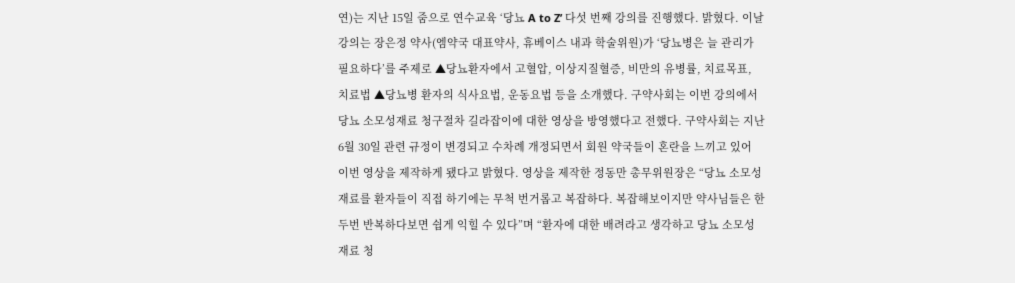연)는 지난 15일 줌으로 연수교육 ‘당뇨 A to Z’ 다섯 번째 강의를 진행했다. 밝혔다. 이날 강의는 장은정 약사(엠약국 대표약사, 휴베이스 내과 학술위원)가 ‘당뇨병은 늘 관리가 필요하다’를 주제로 ▲당뇨환자에서 고혈압, 이상지질혈증, 비만의 유병률, 치료목표, 치료법 ▲당뇨병 환자의 식사요법, 운동요법 등을 소개했다. 구약사회는 이번 강의에서 당뇨 소모성재료 청구절차 길라잡이에 대한 영상을 방영했다고 전했다. 구약사회는 지난 6월 30일 관련 규정이 변경되고 수차례 개정되면서 회원 약국들이 혼란을 느끼고 있어 이번 영상을 제작하게 됐다고 밝혔다. 영상을 제작한 정동만 총무위원장은 “당뇨 소모성재료를 환자들이 직접 하기에는 무척 번거롭고 복잡하다. 복잡해보이지만 약사님들은 한두번 반복하다보면 쉽게 익힐 수 있다”며 “환자에 대한 배려라고 생각하고 당뇨 소모성재료 청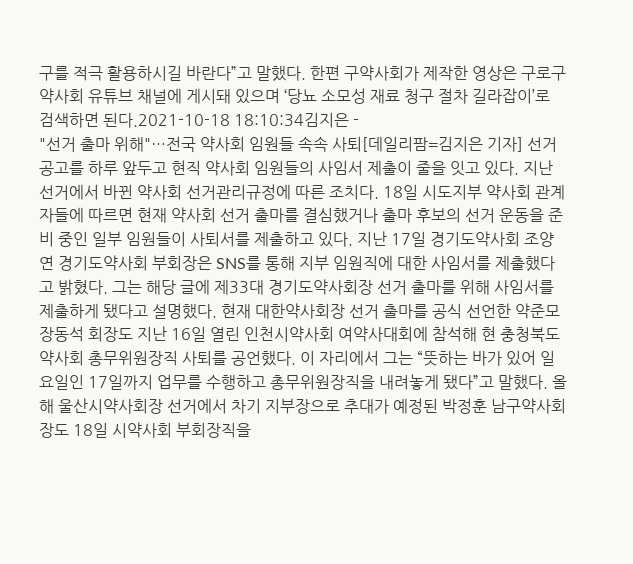구를 적극 활용하시길 바란다”고 말했다. 한편 구약사회가 제작한 영상은 구로구약사회 유튜브 채널에 게시돼 있으며 ‘당뇨 소모성 재료 청구 절차 길라잡이’로 검색하면 된다.2021-10-18 18:10:34김지은 -
"선거 출마 위해"…전국 약사회 임원들 속속 사퇴[데일리팜=김지은 기자] 선거 공고를 하루 앞두고 현직 약사회 임원들의 사임서 제출이 줄을 잇고 있다. 지난 선거에서 바뀐 약사회 선거관리규정에 따른 조치다. 18일 시도지부 약사회 관계자들에 따르면 현재 약사회 선거 출마를 결심했거나 출마 후보의 선거 운동을 준비 중인 일부 임원들이 사퇴서를 제출하고 있다. 지난 17일 경기도약사회 조양연 경기도약사회 부회장은 SNS를 통해 지부 임원직에 대한 사임서를 제출했다고 밝혔다. 그는 해당 글에 제33대 경기도약사회장 선거 출마를 위해 사임서를 제출하게 됐다고 설명했다. 현재 대한약사회장 선거 출마를 공식 선언한 약준모 장동석 회장도 지난 16일 열린 인천시약사회 여약사대회에 참석해 현 충청북도약사회 총무위원장직 사퇴를 공언했다. 이 자리에서 그는 “뜻하는 바가 있어 일요일인 17일까지 업무를 수행하고 총무위원장직을 내려놓게 됐다”고 말했다. 올해 울산시약사회장 선거에서 차기 지부장으로 추대가 예정된 박정훈 남구약사회장도 18일 시약사회 부회장직을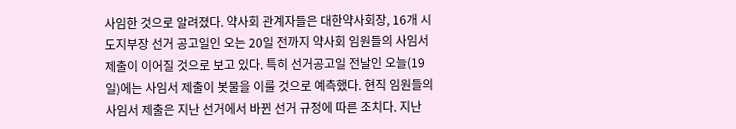사임한 것으로 알려졌다. 약사회 관계자들은 대한약사회장, 16개 시도지부장 선거 공고일인 오는 20일 전까지 약사회 임원들의 사임서 제출이 이어질 것으로 보고 있다. 특히 선거공고일 전날인 오늘(19일)에는 사임서 제출이 봇물을 이룰 것으로 예측했다. 현직 임원들의 사임서 제출은 지난 선거에서 바뀐 선거 규정에 따른 조치다. 지난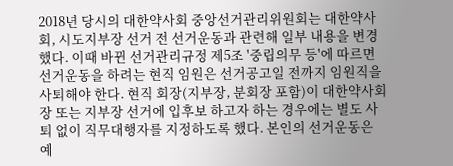2018년 당시의 대한약사회 중앙선거관리위원회는 대한약사회, 시도지부장 선거 전 선거운동과 관련해 일부 내용을 변경했다. 이때 바뀐 선거관리규정 제5조 '중립의무 등'에 따르면 선거운동을 하려는 현직 임원은 선거공고일 전까지 임원직을 사퇴해야 한다. 현직 회장(지부장, 분회장 포함)이 대한약사회장 또는 지부장 선거에 입후보 하고자 하는 경우에는 별도 사퇴 없이 직무대행자를 지정하도록 했다. 본인의 선거운동은 예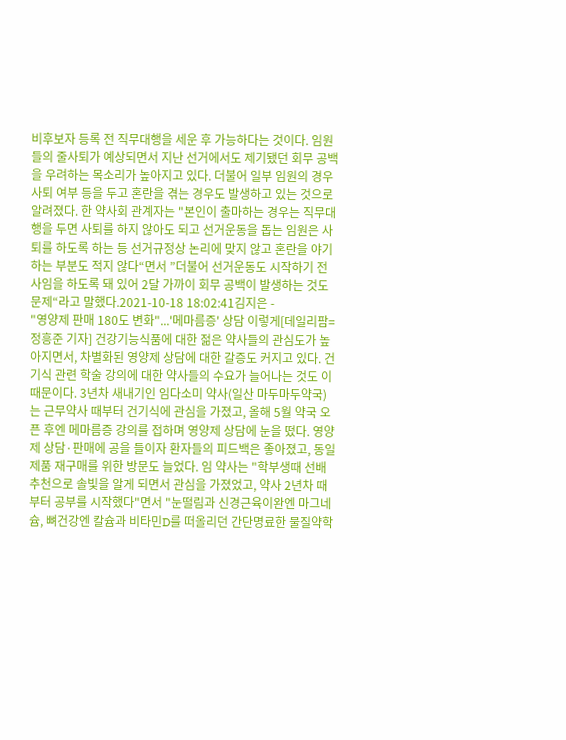비후보자 등록 전 직무대행을 세운 후 가능하다는 것이다. 임원들의 줄사퇴가 예상되면서 지난 선거에서도 제기됐던 회무 공백을 우려하는 목소리가 높아지고 있다. 더불어 일부 임원의 경우 사퇴 여부 등을 두고 혼란을 겪는 경우도 발생하고 있는 것으로 알려졌다. 한 약사회 관계자는 "본인이 출마하는 경우는 직무대행을 두면 사퇴를 하지 않아도 되고 선거운동을 돕는 임원은 사퇴를 하도록 하는 등 선거규정상 논리에 맞지 않고 혼란을 야기하는 부분도 적지 않다“면서 ”더불어 선거운동도 시작하기 전 사임을 하도록 돼 있어 2달 가까이 회무 공백이 발생하는 것도 문제“라고 말했다.2021-10-18 18:02:41김지은 -
"영양제 판매 180도 변화"...'메마름증' 상담 이렇게[데일리팜=정흥준 기자] 건강기능식품에 대한 젊은 약사들의 관심도가 높아지면서, 차별화된 영양제 상담에 대한 갈증도 커지고 있다. 건기식 관련 학술 강의에 대한 약사들의 수요가 늘어나는 것도 이 때문이다. 3년차 새내기인 임다소미 약사(일산 마두마두약국)는 근무약사 때부터 건기식에 관심을 가졌고, 올해 5월 약국 오픈 후엔 메마름증 강의를 접하며 영양제 상담에 눈을 떴다. 영양제 상담·판매에 공을 들이자 환자들의 피드백은 좋아졌고, 동일 제품 재구매를 위한 방문도 늘었다. 임 약사는 "학부생때 선배 추천으로 솔빛을 알게 되면서 관심을 가졌었고, 약사 2년차 때부터 공부를 시작했다"면서 "눈떨림과 신경근육이완엔 마그네슘, 뼈건강엔 칼슘과 비타민D를 떠올리던 간단명료한 물질약학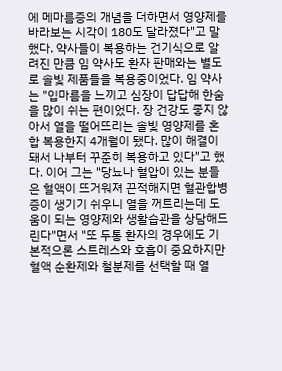에 메마름증의 개념을 더하면서 영양제를 바라보는 시각이 180도 달라졌다"고 말했다. 약사들이 복용하는 건기식으로 알려진 만큼 임 약사도 환자 판매와는 별도로 솔빛 제품들을 복용중이었다. 임 약사는 "입마름을 느끼고 심장이 답답해 한숨을 많이 쉬는 편이었다. 장 건강도 좋지 않아서 열을 떨어뜨리는 솔빛 영양제를 혼합 복용한지 4개월이 됐다. 많이 해결이 돼서 나부터 꾸준히 복용하고 있다"고 했다. 이어 그는 "당뇨나 혈압이 있는 분들은 혈액이 뜨거워져 끈적해지면 혈관합병증이 생기기 쉬우니 열을 꺼트리는데 도움이 되는 영양제와 생활습관을 상담해드린다"면서 "또 두통 환자의 경우에도 기본적으론 스트레스와 호흡이 중요하지만 혈액 순환제와 철분제를 선택할 때 열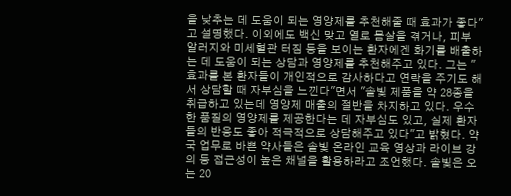을 낮추는 데 도움이 되는 영양제를 추천해줄 때 효과가 좋다"고 설명했다. 이외에도 백신 맞고 열로 몸살을 겪거나, 피부 알러지와 미세혈관 터짐 등을 보이는 환자에겐 화기를 배출하는 데 도움이 되는 상담과 영양제를 추천해주고 있다. 그는 "효과를 본 환자들이 개인적으로 감사하다고 연락을 주기도 해서 상담할 때 자부심을 느낀다"면서 "솔빛 제품을 약 28종을 취급하고 있는데 영양제 매출의 절반을 차지하고 있다. 우수한 품질의 영양제를 제공한다는 데 자부심도 있고, 실제 환자들의 반응도 좋아 적극적으로 상담해주고 있다"고 밝혔다. 약국 업무로 바쁜 약사들은 솔빛 온라인 교육 영상과 라이브 강의 등 접근성이 높은 채널을 활용하라고 조언했다. 솔빛은 오는 20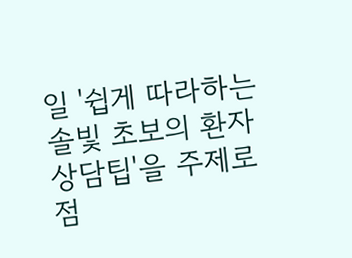일 '쉽게 따라하는 솔빛 초보의 환자 상담팁'을 주제로 점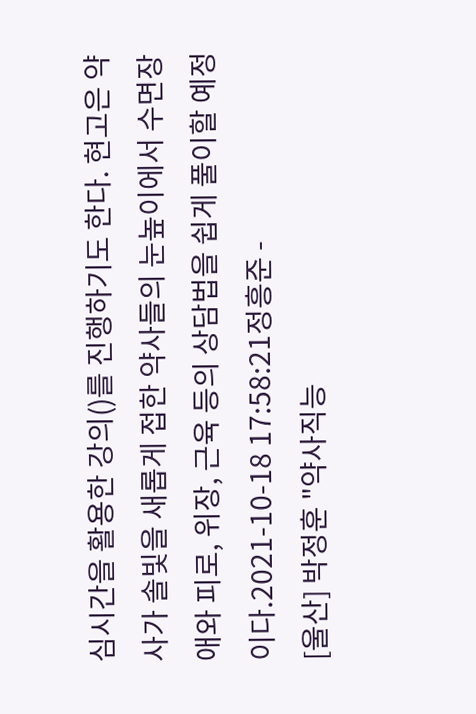심시간을 활용한 강의()를 진행하기도 한다. 현고은 약사가 솔빛을 새롭게 접한 약사들의 눈높이에서 수면장애와 피로, 위장, 근육 등의 상담법을 쉽게 풀이할 예정이다.2021-10-18 17:58:21정흥준 -
[울산] 박정훈 "약사직능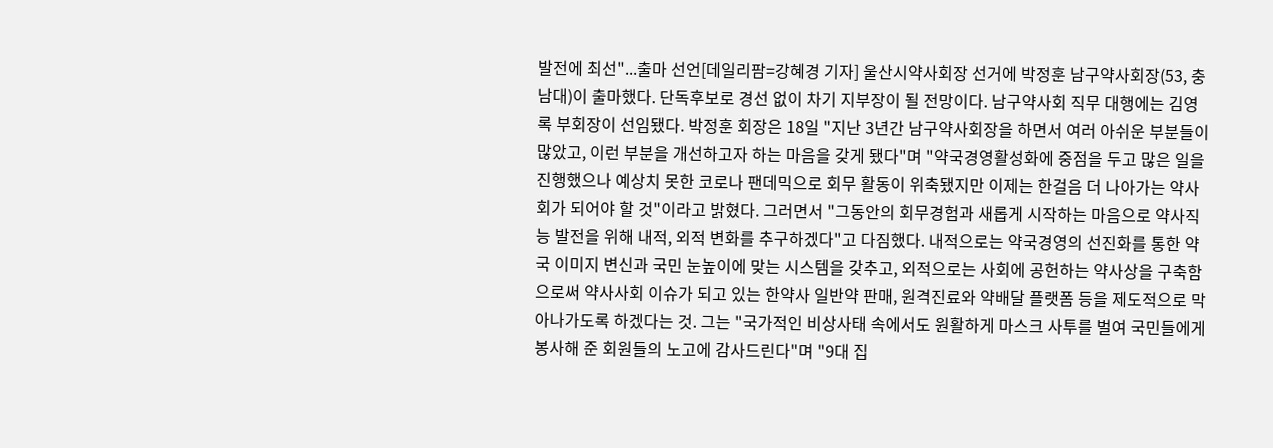발전에 최선"...출마 선언[데일리팜=강혜경 기자] 울산시약사회장 선거에 박정훈 남구약사회장(53, 충남대)이 출마했다. 단독후보로 경선 없이 차기 지부장이 될 전망이다. 남구약사회 직무 대행에는 김영록 부회장이 선임됐다. 박정훈 회장은 18일 "지난 3년간 남구약사회장을 하면서 여러 아쉬운 부분들이 많았고, 이런 부분을 개선하고자 하는 마음을 갖게 됐다"며 "약국경영활성화에 중점을 두고 많은 일을 진행했으나 예상치 못한 코로나 팬데믹으로 회무 활동이 위축됐지만 이제는 한걸음 더 나아가는 약사회가 되어야 할 것"이라고 밝혔다. 그러면서 "그동안의 회무경험과 새롭게 시작하는 마음으로 약사직능 발전을 위해 내적, 외적 변화를 추구하겠다"고 다짐했다. 내적으로는 약국경영의 선진화를 통한 약국 이미지 변신과 국민 눈높이에 맞는 시스템을 갖추고, 외적으로는 사회에 공헌하는 약사상을 구축함으로써 약사사회 이슈가 되고 있는 한약사 일반약 판매, 원격진료와 약배달 플랫폼 등을 제도적으로 막아나가도록 하겠다는 것. 그는 "국가적인 비상사태 속에서도 원활하게 마스크 사투를 벌여 국민들에게 봉사해 준 회원들의 노고에 감사드린다"며 "9대 집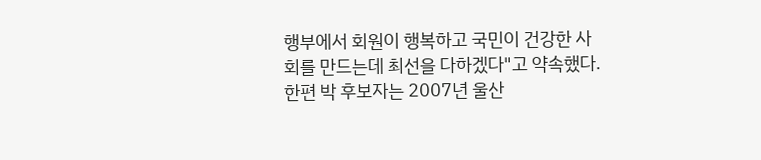행부에서 회원이 행복하고 국민이 건강한 사회를 만드는데 최선을 다하겠다"고 약속했다. 한편 박 후보자는 2007년 울산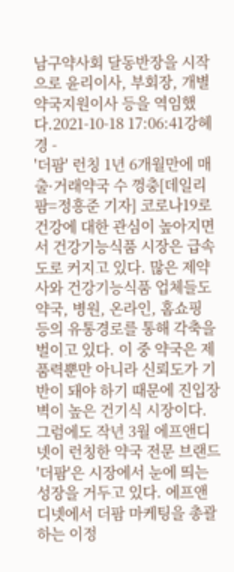남구약사회 달동반장을 시작으로 윤리이사, 부회장, 개별약국지원이사 등을 역임했다.2021-10-18 17:06:41강혜경 -
'더팜' 런칭 1년 6개월만에 매출·거래약국 수 껑충[데일리팜=정흥준 기자] 코로나19로 건강에 대한 관심이 높아지면서 건강기능식품 시장은 급속도로 커지고 있다. 많은 제약사와 건강기능식품 업체들도 약국, 병원, 온라인, 홈쇼핑 등의 유통경로를 통해 각축을 벌이고 있다. 이 중 약국은 제품력뿐만 아니라 신뢰도가 기반이 돼야 하기 때문에 진입장벽이 높은 건기식 시장이다. 그럼에도 작년 3월 에프앤디넷이 런칭한 약국 전문 브랜드 '더팜'은 시장에서 눈에 띄는 성장을 거두고 있다. 에프앤디넷에서 더팜 마케팅을 총괄하는 이정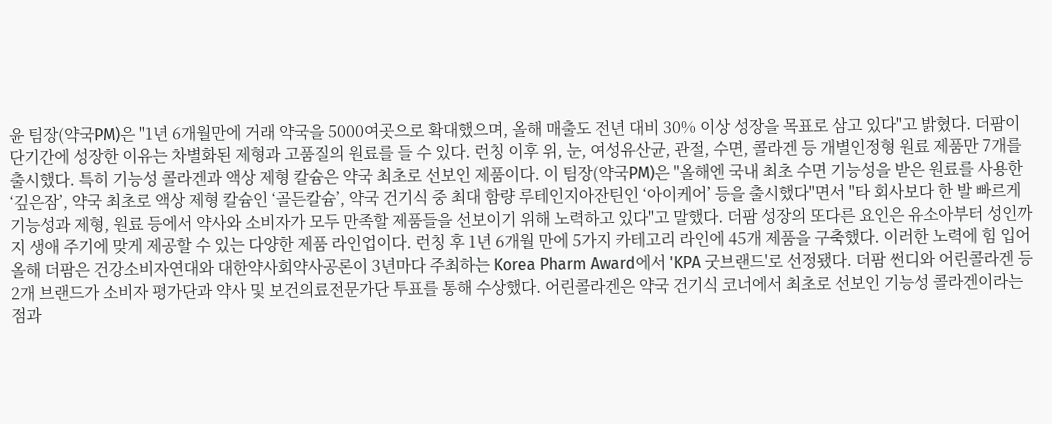윤 팀장(약국PM)은 "1년 6개월만에 거래 약국을 5000여곳으로 확대했으며, 올해 매출도 전년 대비 30% 이상 성장을 목표로 삼고 있다"고 밝혔다. 더팜이 단기간에 성장한 이유는 차별화된 제형과 고품질의 원료를 들 수 있다. 런칭 이후 위, 눈, 여성유산균, 관절, 수면, 콜라겐 등 개별인정형 원료 제품만 7개를 출시했다. 특히 기능성 콜라겐과 액상 제형 칼슘은 약국 최초로 선보인 제품이다. 이 팀장(약국PM)은 "올해엔 국내 최초 수면 기능성을 받은 원료를 사용한 ‘깊은잠’, 약국 최초로 액상 제형 칼슘인 ‘골든칼슘’, 약국 건기식 중 최대 함량 루테인지아잔틴인 ‘아이케어’ 등을 출시했다"면서 "타 회사보다 한 발 빠르게 기능성과 제형, 원료 등에서 약사와 소비자가 모두 만족할 제품들을 선보이기 위해 노력하고 있다"고 말했다. 더팜 성장의 또다른 요인은 유소아부터 성인까지 생애 주기에 맞게 제공할 수 있는 다양한 제품 라인업이다. 런칭 후 1년 6개월 만에 5가지 카테고리 라인에 45개 제품을 구축했다. 이러한 노력에 힘 입어 올해 더팜은 건강소비자연대와 대한약사회약사공론이 3년마다 주최하는 Korea Pharm Award에서 'KPA 굿브랜드'로 선정됐다. 더팜 썬디와 어린콜라겐 등 2개 브랜드가 소비자 평가단과 약사 및 보건의료전문가단 투표를 통해 수상했다. 어린콜라겐은 약국 건기식 코너에서 최초로 선보인 기능성 콜라겐이라는 점과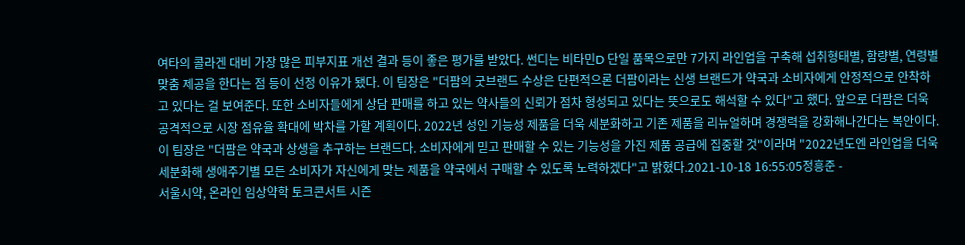여타의 콜라겐 대비 가장 많은 피부지표 개선 결과 등이 좋은 평가를 받았다. 썬디는 비타민D 단일 품목으로만 7가지 라인업을 구축해 섭취형태별, 함량별, 연령별 맞춤 제공을 한다는 점 등이 선정 이유가 됐다. 이 팀장은 "더팜의 굿브랜드 수상은 단편적으론 더팜이라는 신생 브랜드가 약국과 소비자에게 안정적으로 안착하고 있다는 걸 보여준다. 또한 소비자들에게 상담 판매를 하고 있는 약사들의 신뢰가 점차 형성되고 있다는 뜻으로도 해석할 수 있다"고 했다. 앞으로 더팜은 더욱 공격적으로 시장 점유율 확대에 박차를 가할 계획이다. 2022년 성인 기능성 제품을 더욱 세분화하고 기존 제품을 리뉴얼하며 경쟁력을 강화해나간다는 복안이다. 이 팀장은 "더팜은 약국과 상생을 추구하는 브랜드다. 소비자에게 믿고 판매할 수 있는 기능성을 가진 제품 공급에 집중할 것"이라며 "2022년도엔 라인업을 더욱 세분화해 생애주기별 모든 소비자가 자신에게 맞는 제품을 약국에서 구매할 수 있도록 노력하겠다"고 밝혔다.2021-10-18 16:55:05정흥준 -
서울시약, 온라인 임상약학 토크콘서트 시즌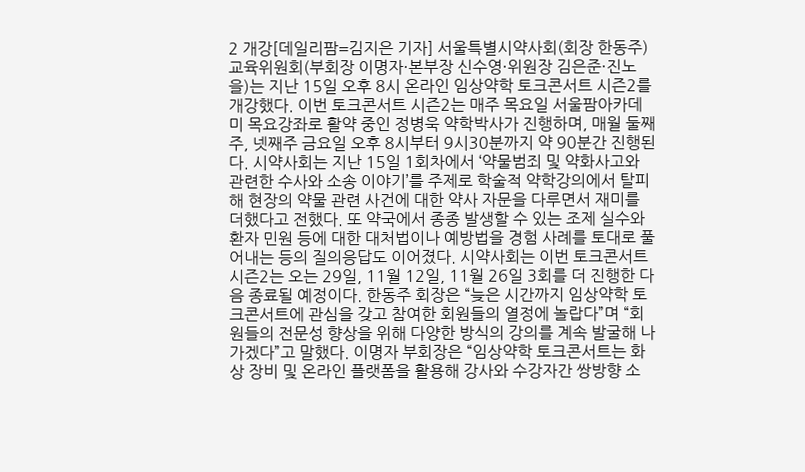2 개강[데일리팜=김지은 기자] 서울특별시약사회(회장 한동주) 교육위원회(부회장 이명자·본부장 신수영·위원장 김은준·진노을)는 지난 15일 오후 8시 온라인 임상약학 토크콘서트 시즌2를 개강했다. 이번 토크콘서트 시즌2는 매주 목요일 서울팜아카데미 목요강좌로 활약 중인 정병욱 약학박사가 진행하며, 매월 둘째주, 넷째주 금요일 오후 8시부터 9시30분까지 약 90분간 진행된다. 시약사회는 지난 15일 1회차에서 ‘약물범죄 및 약화사고와 관련한 수사와 소송 이야기’를 주제로 학술적 약학강의에서 탈피해 현장의 약물 관련 사건에 대한 약사 자문을 다루면서 재미를 더했다고 전했다. 또 약국에서 종종 발생할 수 있는 조제 실수와 환자 민원 등에 대한 대처법이나 예방법을 경험 사례를 토대로 풀어내는 등의 질의응답도 이어졌다. 시약사회는 이번 토크콘서트 시즌2는 오는 29일, 11월 12일, 11월 26일 3회를 더 진행한 다음 종료될 예정이다. 한동주 회장은 “늦은 시간까지 임상약학 토크콘서트에 관심을 갖고 참여한 회원들의 열정에 놀랍다”며 “회원들의 전문성 향상을 위해 다양한 방식의 강의를 계속 발굴해 나가겠다”고 말했다. 이명자 부회장은 “임상약학 토크콘서트는 화상 장비 및 온라인 플랫폼을 활용해 강사와 수강자간 쌍방향 소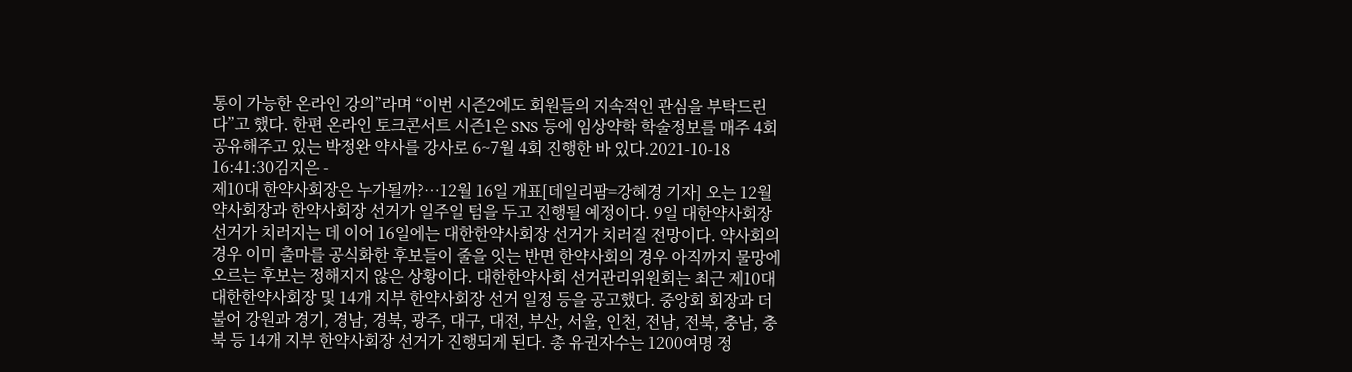통이 가능한 온라인 강의”라며 “이번 시즌2에도 회원들의 지속적인 관심을 부탁드린다”고 했다. 한편 온라인 토크콘서트 시즌1은 SNS 등에 임상약학 학술정보를 매주 4회 공유해주고 있는 박정완 약사를 강사로 6~7월 4회 진행한 바 있다.2021-10-18 16:41:30김지은 -
제10대 한약사회장은 누가될까?…12월 16일 개표[데일리팜=강혜경 기자] 오는 12월 약사회장과 한약사회장 선거가 일주일 텀을 두고 진행될 예정이다. 9일 대한약사회장 선거가 치러지는 데 이어 16일에는 대한한약사회장 선거가 치러질 전망이다. 약사회의 경우 이미 출마를 공식화한 후보들이 줄을 잇는 반면 한약사회의 경우 아직까지 물망에 오르는 후보는 정해지지 않은 상황이다. 대한한약사회 선거관리위원회는 최근 제10대 대한한약사회장 및 14개 지부 한약사회장 선거 일정 등을 공고했다. 중앙회 회장과 더불어 강원과 경기, 경남, 경북, 광주, 대구, 대전, 부산, 서울, 인천, 전남, 전북, 충남, 충북 등 14개 지부 한약사회장 선거가 진행되게 된다. 총 유권자수는 1200여명 정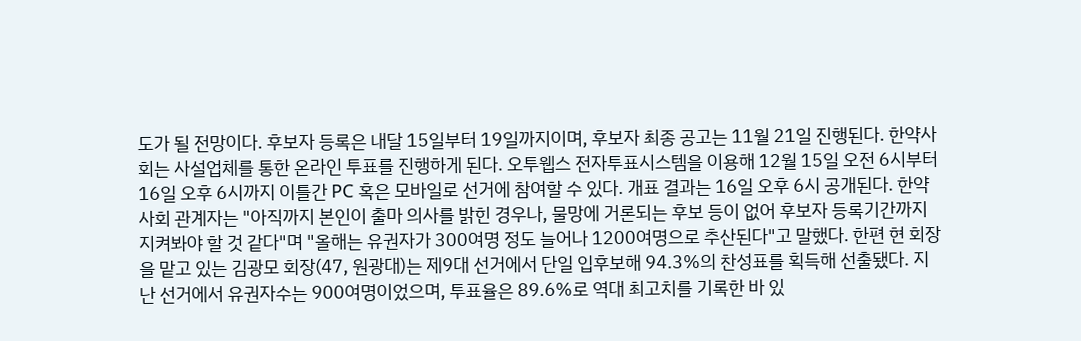도가 될 전망이다. 후보자 등록은 내달 15일부터 19일까지이며, 후보자 최종 공고는 11월 21일 진행된다. 한약사회는 사설업체를 통한 온라인 투표를 진행하게 된다. 오투웹스 전자투표시스템을 이용해 12월 15일 오전 6시부터 16일 오후 6시까지 이틀간 PC 혹은 모바일로 선거에 참여할 수 있다. 개표 결과는 16일 오후 6시 공개된다. 한약사회 관계자는 "아직까지 본인이 출마 의사를 밝힌 경우나, 물망에 거론되는 후보 등이 없어 후보자 등록기간까지 지켜봐야 할 것 같다"며 "올해는 유권자가 300여명 정도 늘어나 1200여명으로 추산된다"고 말했다. 한편 현 회장을 맡고 있는 김광모 회장(47, 원광대)는 제9대 선거에서 단일 입후보해 94.3%의 찬성표를 획득해 선출됐다. 지난 선거에서 유권자수는 900여명이었으며, 투표율은 89.6%로 역대 최고치를 기록한 바 있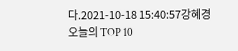다.2021-10-18 15:40:57강혜경
오늘의 TOP 10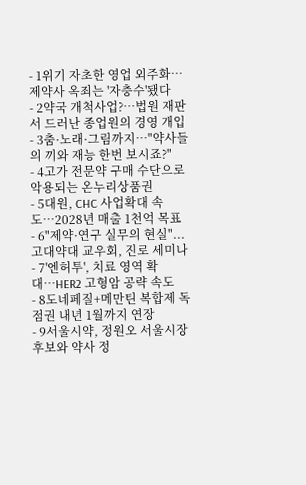- 1위기 자초한 영업 외주화…제약사 옥죄는 '자충수'됐다
- 2약국 개척사업?…법원 재판서 드러난 종업원의 경영 개입
- 3춤·노래·그림까지…"약사들의 끼와 재능 한번 보시죠?"
- 4고가 전문약 구매 수단으로 악용되는 온누리상품권
- 5대원, CHC 사업확대 속도…2028년 매출 1천억 목표
- 6"제약·연구 실무의 현실"...고대약대 교우회, 진로 세미나
- 7'엔허투', 치료 영역 확대…HER2 고형암 공략 속도
- 8도네페질+메만틴 복합제 독점권 내년 1월까지 연장
- 9서울시약, 정원오 서울시장 후보와 약사 정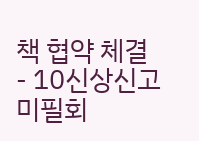책 협약 체결
- 10신상신고 미필회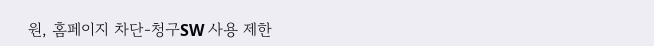원, 홈페이지 차단-청구SW 사용 제한